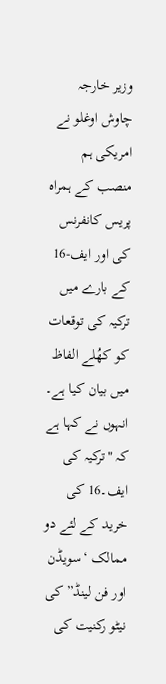وزیر خارجہ چاوش اوغلو نے امریکی ہم منصب کے ہمراہ پریس کانفرنس کی اور ایف-16 کے بارے میں ترکیہ کی توقعات کو کھُلے الفاظ میں بیان کیا ہے۔
انہوں نے کہا ہے کہ "ترکیہ کی ایف۔16 کی خرید کے لئے دو ممالک ‘سویڈن اور فن لینڈ” کی نیٹو رکنیت کی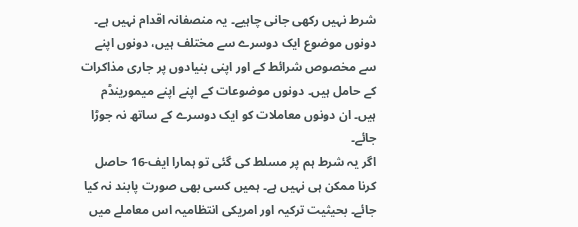شرط نہیں رکھی جانی چاہیے۔ یہ منصفانہ اقدام نہیں ہے۔ دونوں موضوع ایک دوسرے سے مختلف ہیں، دونوں اپنے سے مخصوص شرائط کے اور اپنی بنیادوں پر جاری مذاکرات کے حامل ہیں۔ دونوں موضوعات کے اپنے اپنے میمورینڈم ہیں۔ ان دونوں معاملات کو ایک دوسرے کے ساتھ نہ جوڑا جائے۔
اگر یہ شرط ہم پر مسلط کی گئی تو ہمارا ایف-16 حاصل کرنا ممکن ہی نہیں ہے۔ ہمیں کسی بھی صورت پابند نہ کیا جائے۔ بحیثیت ترکیہ اور امریکی انتظامیہ اس معاملے میں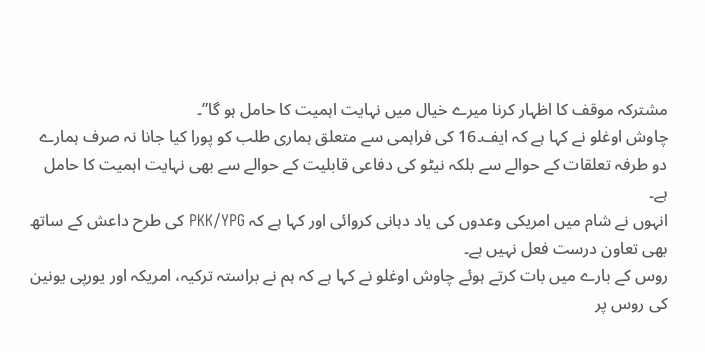مشترکہ موقف کا اظہار کرنا میرے خیال میں نہایت اہمیت کا حامل ہو گا”۔
چاوش اوغلو نے کہا ہے کہ ایف۔16 کی فراہمی سے متعلق ہماری طلب کو پورا کیا جانا نہ صرف ہمارے دو طرفہ تعلقات کے حوالے سے بلکہ نیٹو کی دفاعی قابلیت کے حوالے سے بھی نہایت اہمیت کا حامل ہے۔
انہوں نے شام میں امریکی وعدوں کی یاد دہانی کروائی اور کہا ہے کہ PKK/YPG کی طرح داعش کے ساتھ بھی تعاون درست فعل نہیں ہے۔
روس کے بارے میں بات کرتے ہوئے چاوش اوغلو نے کہا ہے کہ ہم نے براستہ ترکیہ، امریکہ اور یورپی یونین کی روس پر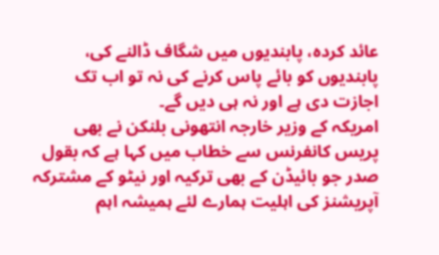عائد کردہ، پابندیوں میں شگاف ڈالنے کی، پابندیوں کو بائے پاس کرنے کی نہ تو اب تک اجازت دی ہے اور نہ ہی دیں گے۔
امریکہ کے وزیر خارجہ انتھونی بلنکن نے بھی پریس کانفرنس سے خطاب میں کہا ہے کہ بقول صدر جو بائیڈن کے بھی ترکیہ اور نیٹو کے مشترکہ آپریشنز کی اہلیت ہمارے لئے ہمیشہ اہم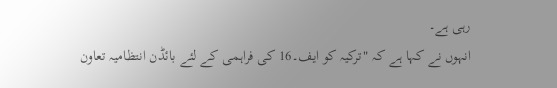رہی ہے۔
انہوں نے کہا ہے کہ "ترکیہ کو ایف۔16 کی فراہمی کے لئے بائڈن انتظامیہ تعاون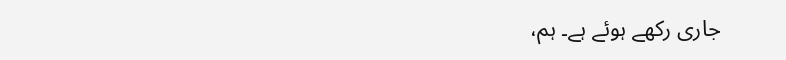جاری رکھے ہوئے ہے۔ ہم،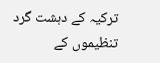ترکیہ کے دہشت گرد تنظیموں کے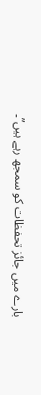بارے میں جائز تحفظات کو سمجھ رہے ہیں”۔